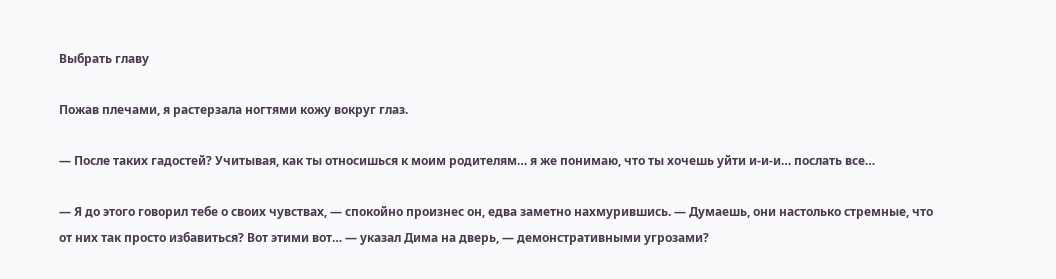Выбрать главу

Пожав плечами, я растерзала ногтями кожу вокруг глаз.

— После таких гадостей? Учитывая, как ты относишься к моим родителям… я же понимаю, что ты хочешь уйти и-и-и… послать все…

— Я до этого говорил тебе о своих чувствах, — спокойно произнес он, едва заметно нахмурившись. — Думаешь, они настолько стремные, что от них так просто избавиться? Вот этими вот… — указал Дима на дверь, — демонстративными угрозами?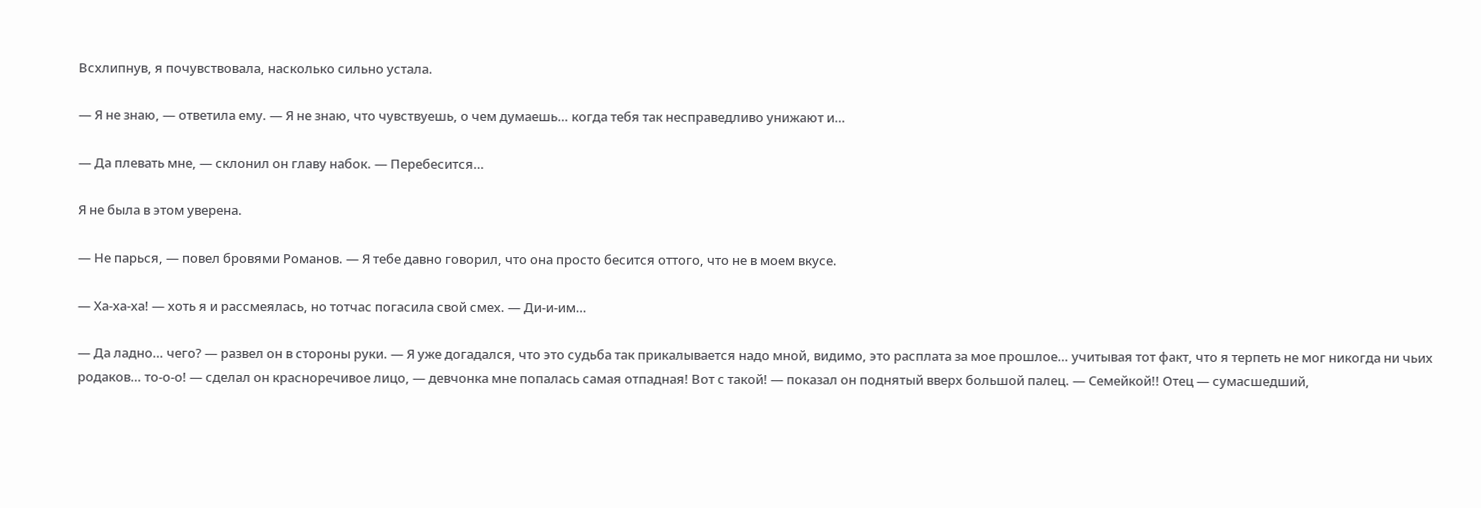Всхлипнув, я почувствовала, насколько сильно устала.

— Я не знаю, — ответила ему. — Я не знаю, что чувствуешь, о чем думаешь… когда тебя так несправедливо унижают и…

— Да плевать мне, — склонил он главу набок. — Перебесится…

Я не была в этом уверена.

— Не парься, — повел бровями Романов. — Я тебе давно говорил, что она просто бесится оттого, что не в моем вкусе.

— Ха-ха-ха! — хоть я и рассмеялась, но тотчас погасила свой смех. — Ди-и-им…

— Да ладно… чего? — развел он в стороны руки. — Я уже догадался, что это судьба так прикалывается надо мной, видимо, это расплата за мое прошлое… учитывая тот факт, что я терпеть не мог никогда ни чьих родаков… то-о-о! — сделал он красноречивое лицо, — девчонка мне попалась самая отпадная! Вот с такой! — показал он поднятый вверх большой палец. — Семейкой!! Отец — сумасшедший,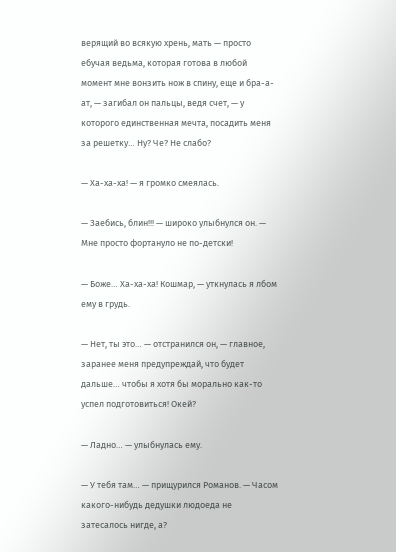верящий во всякую хрень, мать — просто ебучая ведьма, которая готова в любой момент мне вонзить нож в спину, еще и бра-а-ат, — загибал он пальцы, ведя счет, — у которого единственная мечта, посадить меня за решетку… Ну? Че? Не слабо?

— Ха-ха-ха! — я громко смеялась.

— Заебись, блин!!! — широко улыбнулся он. — Мне просто фортануло не по-детски!

— Боже… Ха-ха-ха! Кошмар, — уткнулась я лбом ему в грудь.

— Нет, ты это… — отстранился он, — главное, заранее меня предупреждай, что будет дальше… чтобы я хотя бы морально как-то успел подготовиться! Окей?

— Ладно… — улыбнулась ему.

— У тебя там… — прищурился Романов. — Часом какого-нибудь дедушки людоеда не затесалось нигде, а?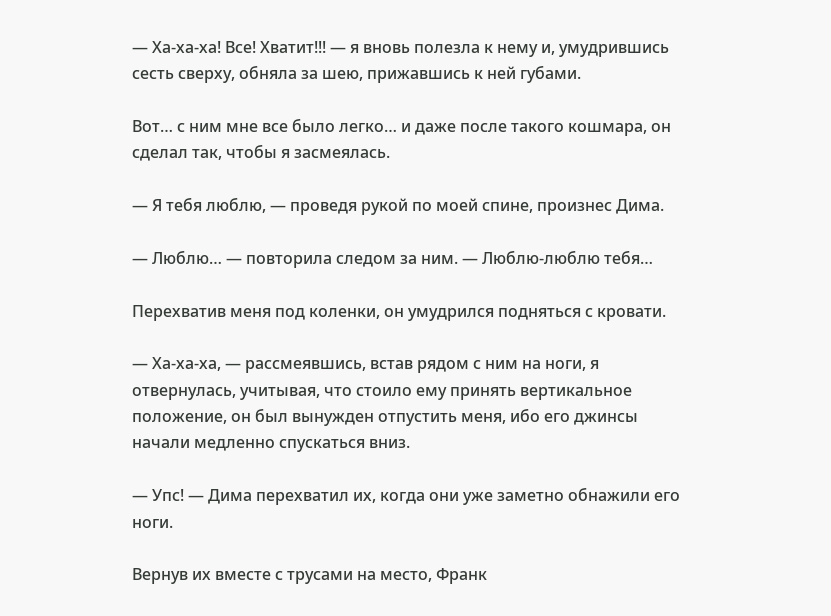— Ха-ха-ха! Все! Хватит!!! — я вновь полезла к нему и, умудрившись сесть сверху, обняла за шею, прижавшись к ней губами.

Вот… с ним мне все было легко… и даже после такого кошмара, он сделал так, чтобы я засмеялась.

— Я тебя люблю, — проведя рукой по моей спине, произнес Дима.

— Люблю… — повторила следом за ним. — Люблю-люблю тебя…

Перехватив меня под коленки, он умудрился подняться с кровати.

— Ха-ха-ха, — рассмеявшись, встав рядом с ним на ноги, я отвернулась, учитывая, что стоило ему принять вертикальное положение, он был вынужден отпустить меня, ибо его джинсы начали медленно спускаться вниз.

— Упс! — Дима перехватил их, когда они уже заметно обнажили его ноги.

Вернув их вместе с трусами на место, Франк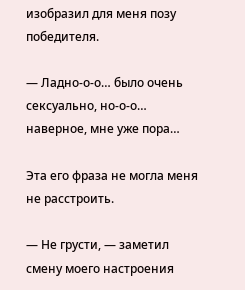изобразил для меня позу победителя.

— Ладно-о-о… было очень сексуально, но-о-о… наверное, мне уже пора…

Эта его фраза не могла меня не расстроить.

— Не грусти, — заметил смену моего настроения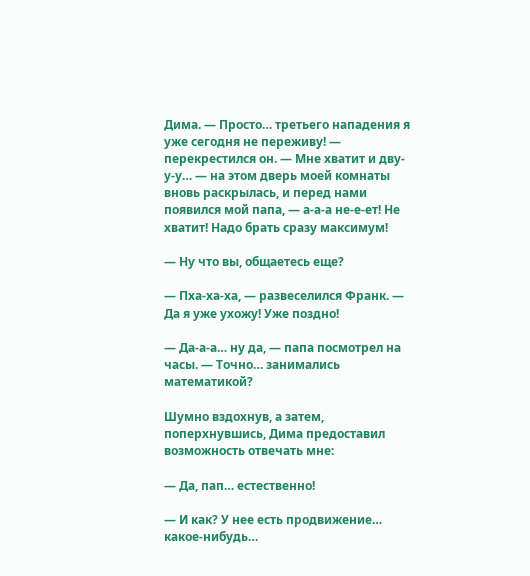Дима. — Просто… третьего нападения я уже сегодня не переживу! — перекрестился он. — Мне хватит и дву-у-у… — на этом дверь моей комнаты вновь раскрылась, и перед нами появился мой папа, — а-а-а не-е-ет! Не хватит! Надо брать сразу максимум!

— Ну что вы, общаетесь еще?

— Пха-ха-ха, — развеселился Франк. — Да я уже ухожу! Уже поздно!

— Да-а-а… ну да, — папа посмотрел на часы. — Точно… занимались математикой?

Шумно вздохнув, а затем, поперхнувшись, Дима предоставил возможность отвечать мне:

— Да, пап… естественно!

— И как? У нее есть продвижение… какое-нибудь…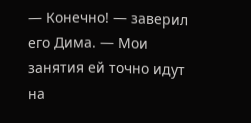— Конечно! — заверил его Дима. — Мои занятия ей точно идут на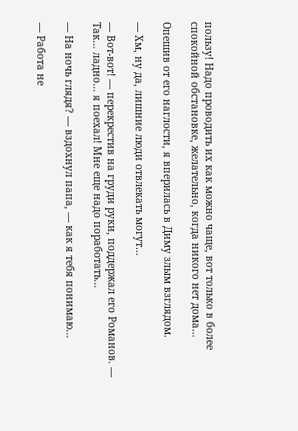пользу! Надо проводить их как можно чаще, вот только в более спокойной обстановке, желательно, когда никого нет дома…

Опешив от его наглости, я вперилась в Диму злым взглядом.

— Хм, ну да, лишние люди отвлекать могут…

— Вот-вот! — перекрестив на груди руки, поддержал его Романов. — Так… ладно… я поехал! Мне еще надо поработать…

— На ночь глядя? — вздохнул папа, — как я тебя понимаю…

— Работа не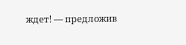ждет! — предложив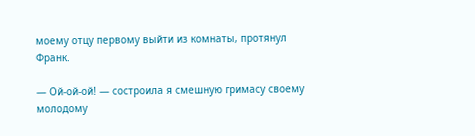моему отцу первому выйти из комнаты, протянул Франк.

— Ой-ой-ой! — состроила я смешную гримасу своему молодому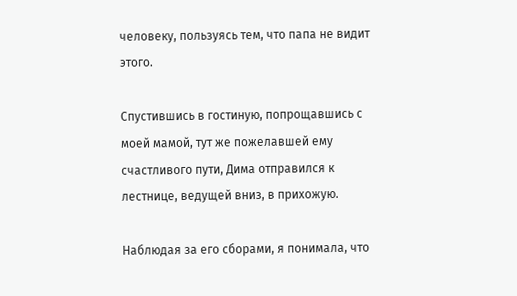человеку, пользуясь тем, что папа не видит этого.

Спустившись в гостиную, попрощавшись с моей мамой, тут же пожелавшей ему счастливого пути, Дима отправился к лестнице, ведущей вниз, в прихожую.

Наблюдая за его сборами, я понимала, что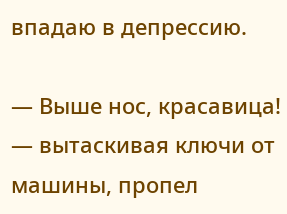впадаю в депрессию.

— Выше нос, красавица! — вытаскивая ключи от машины, пропел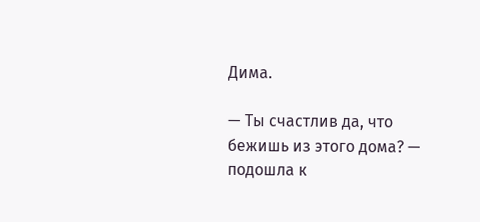Дима.

— Ты счастлив да, что бежишь из этого дома? — подошла к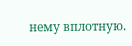нему вплотную.